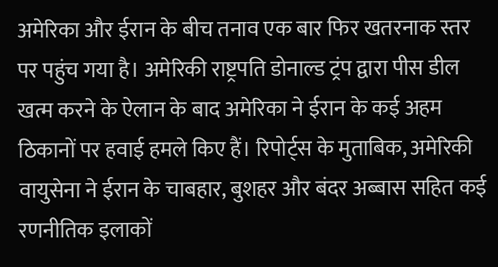अमेरिका और ईरान के बीच तनाव एक बार फिर खतरनाक स्तर पर पहुंच गया है। अमेरिकी राष्ट्रपति डोनाल्ड ट्रंप द्वारा पीस डील खत्म करने के ऐलान के बाद अमेरिका ने ईरान के कई अहम ठिकानों पर हवाई हमले किए हैं। रिपोर्ट्स के मुताबिक, अमेरिकी वायुसेना ने ईरान के चाबहार, बुशहर और बंदर अब्बास सहित कई रणनीतिक इलाकों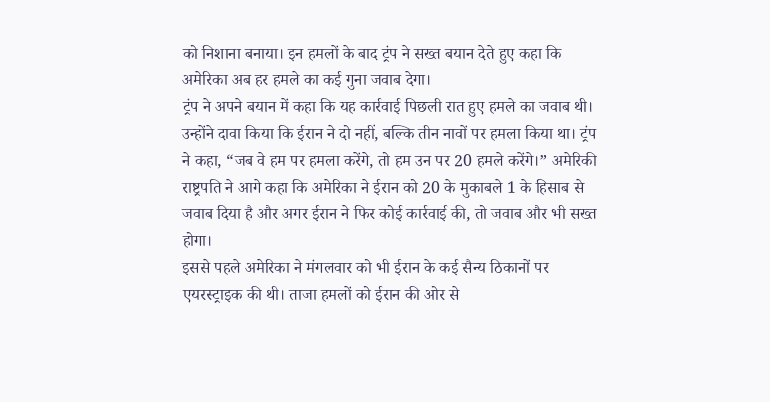को निशाना बनाया। इन हमलों के बाद ट्रंप ने सख्त बयान देते हुए कहा कि अमेरिका अब हर हमले का कई गुना जवाब देगा।
ट्रंप ने अपने बयान में कहा कि यह कार्रवाई पिछली रात हुए हमले का जवाब थी। उन्होंने दावा किया कि ईरान ने दो नहीं, बल्कि तीन नावों पर हमला किया था। ट्रंप ने कहा, “जब वे हम पर हमला करेंगे, तो हम उन पर 20 हमले करेंगे।” अमेरिकी राष्ट्रपति ने आगे कहा कि अमेरिका ने ईरान को 20 के मुकाबले 1 के हिसाब से जवाब दिया है और अगर ईरान ने फिर कोई कार्रवाई की, तो जवाब और भी सख्त होगा।
इससे पहले अमेरिका ने मंगलवार को भी ईरान के कई सैन्य ठिकानों पर एयरस्ट्राइक की थी। ताजा हमलों को ईरान की ओर से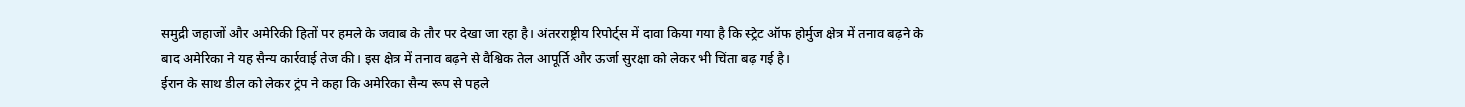समुद्री जहाजों और अमेरिकी हितों पर हमले के जवाब के तौर पर देखा जा रहा है। अंतरराष्ट्रीय रिपोर्ट्स में दावा किया गया है कि स्ट्रेट ऑफ होर्मुज क्षेत्र में तनाव बढ़ने के बाद अमेरिका ने यह सैन्य कार्रवाई तेज की। इस क्षेत्र में तनाव बढ़ने से वैश्विक तेल आपूर्ति और ऊर्जा सुरक्षा को लेकर भी चिंता बढ़ गई है।
ईरान के साथ डील को लेकर ट्रंप ने कहा कि अमेरिका सैन्य रूप से पहले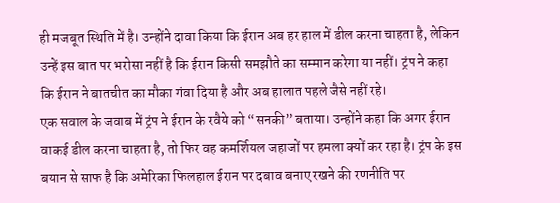ही मजबूत स्थिति में है। उन्होंने दावा किया कि ईरान अब हर हाल में डील करना चाहता है, लेकिन उन्हें इस बात पर भरोसा नहीं है कि ईरान किसी समझौते का सम्मान करेगा या नहीं। ट्रंप ने कहा कि ईरान ने बातचीत का मौका गंवा दिया है और अब हालात पहले जैसे नहीं रहे।
एक सवाल के जवाब में ट्रंप ने ईरान के रवैये को “सनकी” बताया। उन्होंने कहा कि अगर ईरान वाकई डील करना चाहता है, तो फिर वह कमर्शियल जहाजों पर हमला क्यों कर रहा है। ट्रंप के इस बयान से साफ है कि अमेरिका फिलहाल ईरान पर दबाव बनाए रखने की रणनीति पर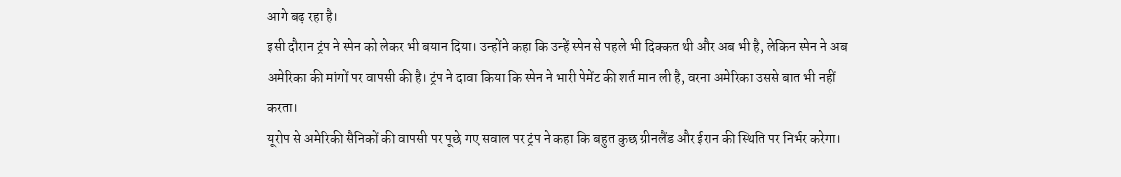आगे बढ़ रहा है।
इसी दौरान ट्रंप ने स्पेन को लेकर भी बयान दिया। उन्होंने कहा कि उन्हें स्पेन से पहले भी दिक्कत थी और अब भी है, लेकिन स्पेन ने अब अमेरिका की मांगों पर वापसी की है। ट्रंप ने दावा किया कि स्पेन ने भारी पेमेंट की शर्त मान ली है, वरना अमेरिका उससे बात भी नहीं करता।
यूरोप से अमेरिकी सैनिकों की वापसी पर पूछे गए सवाल पर ट्रंप ने कहा कि बहुत कुछ ग्रीनलैंड और ईरान की स्थिति पर निर्भर करेगा।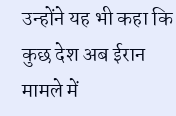उन्होंने यह भी कहा कि कुछ देश अब ईरान मामले में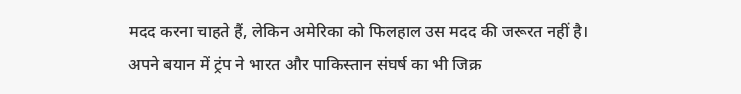मदद करना चाहते हैं, लेकिन अमेरिका को फिलहाल उस मदद की जरूरत नहीं है।
अपने बयान में ट्रंप ने भारत और पाकिस्तान संघर्ष का भी जिक्र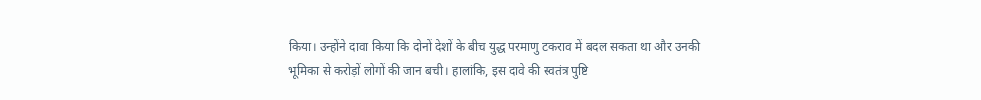किया। उन्होंने दावा किया कि दोनों देशों के बीच युद्ध परमाणु टकराव में बदल सकता था और उनकी भूमिका से करोड़ों लोगों की जान बची। हालांकि, इस दावे की स्वतंत्र पुष्टि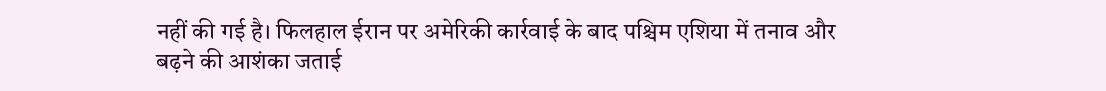नहीं की गई है। फिलहाल ईरान पर अमेरिकी कार्रवाई के बाद पश्चिम एशिया में तनाव और बढ़ने की आशंका जताई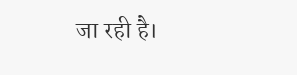जा रही है।